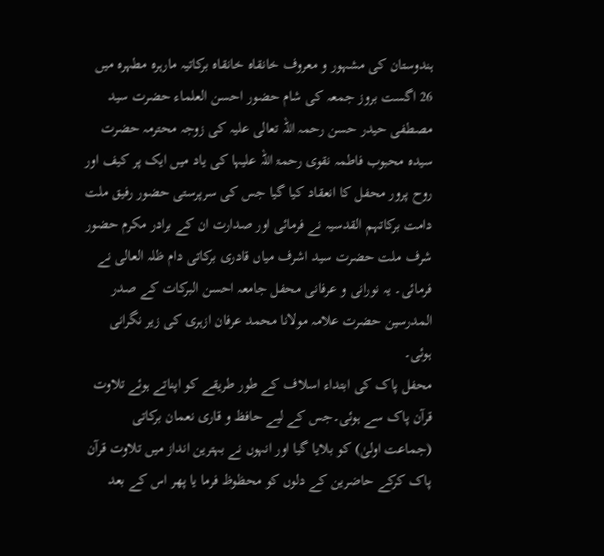ہندوستان کی مشہور و معروف خانقاہ خانقاہ برکاتیہ مارہرہ مطہرہ میں 26 اگست بروز جمعہ کی شام حضور احسن العلماء حضرت سید مصطفی حیدر حسن رحمہ اللہ تعالی علیہ کی زوجہ محترمہ حضرت سیدہ محبوب فاطمہ نقوی رحمۃ اللہ علیہا کی یاد میں ایک پر کیف اور روح پرور محفل کا انعقاد کیا گیا جس کی سرپرستی حضور رفیق ملت دامت برکاتہم القدسیہ نے فرمائی اور صدارت ان کے برادر مکرم حضور شرف ملت حضرت سید اشرف میاں قادری برکاتی دام ظلہ العالی نے فرمائی۔ یہ نورانی و عرفانی محفل جامعہ احسن البرکات کے صدر المدرسین حضرت علامہ مولانا محمد عرفان ازہری کی زیر نگرانی ہوئی۔
محفل پاک کی ابتداء اسلاف کے طور طریقے کو اپناتے ہوئے تلاوت قرآن پاک سے ہوئی۔جس کے لیے حافظ و قاری نعمان برکاتی (جماعت اولیٰ) کو بلایا گیا اور انہوں نے بہترین انداز میں تلاوت قرآن پاک کرکے حاضرین کے دلوں کو محظوظ فرما یا پھر اس کے بعد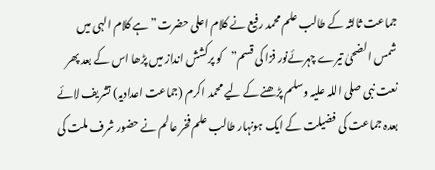جماعت ثالثہ کے طالب علم محمد رفیع نے کلام اعلی حضرت” ہے کلام الہی میں شمس الضحیٰ تیرے چہرئےنور فزا کی قسم”کو پرکشش انداز میں پڑھا اس کے بعد پھر نعت نبی صلی اللہ علیہ وسلم پڑھنے کے لیے محمد اکرم (جماعت اعدادیہ) تشریف لائے بعدہ جماعت کی فضیلت کے ایک ہونہار طالب علم فخر عالم نے حضور شرف ملت کی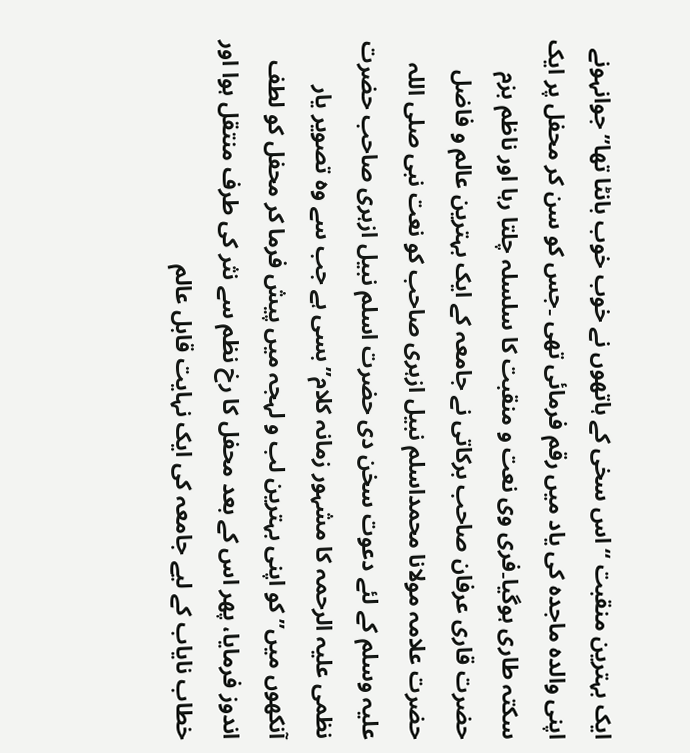ایک بہترین منقبت “اس سخی کے ہاتھوں نے خوب خوب بانٹا تھا” جوانہونے اپنی والدہ ماجدہ کی یاد میں رقم فرمائی تھی ۔جس کو سن کر محفل پر ایک سکتہ طاری ہوگیا۔فری وی نعت و منقبت کا سلسلہ چلتا رہا اور ناظم بزم حضرت قاری عرفان صاحب برکاتی نے جامعہ کے ایک بہترین عالم و فاضل حضرت علامہ مولانا محمداسلم نبیل ازہری صاحب کو نعت نبی صلی اللہ علیہ وسلم کے لئے دعوت سخن دی حضرت اسلم نبیل ازہری صاحب حضرت نظمی علیہ الرحمہ کا مشہور زمانہ کلام”بسی ہے جب سے وہ تصویر یار آنکھوں میں”کو اپنی بہترین لب و لہجہ میں پیش فرما کر محفل کو لطف اندوز فرمایا، پھر اس کے بعد محفل کا رخ نظم سے نثر کی طرف منتقل ہوا اور خطاب نایاب کے لیے جامعہ کی ایک نہایت قابل عالم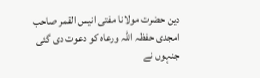دین حضرت مولانا مفتی انیس القمر صاحب امجدی حفظہ اللہ ورعاہ کو دعوت دی گئی جنہوں نے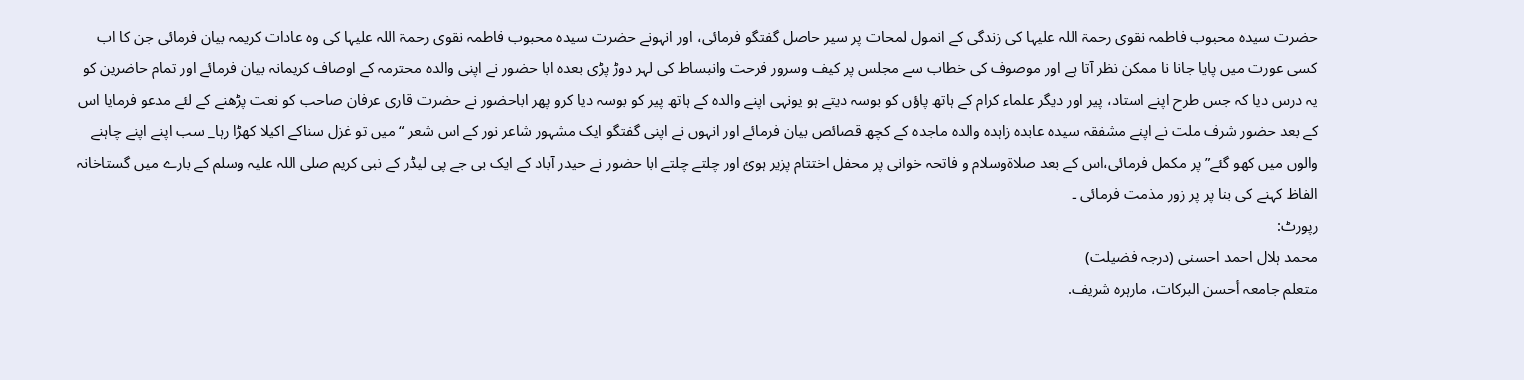حضرت سیدہ محبوب فاطمہ نقوی رحمۃ اللہ علیہا کی زندگی کے انمول لمحات پر سیر حاصل گفتگو فرمائی، اور انہونے حضرت سیدہ محبوب فاطمہ نقوی رحمۃ اللہ علیہا کی وہ عادات کریمہ بیان فرمائی جن کا اب کسی عورت میں پایا جانا نا ممکن نظر آتا ہے اور موصوف کی خطاب سے مجلس پر کیف وسرور فرحت وانبساط کی لہر دوڑ پڑی بعدہ ابا حضور نے اپنی والدہ محترمہ کے اوصاف کریمانہ بیان فرمائے اور تمام حاضرین کو یہ درس دیا کہ جس طرح اپنے استاد، پیر اور دیگر علماء کرام کے ہاتھ پاؤں کو بوسہ دیتے ہو یونہی اپنے والدہ کے ہاتھ پیر کو بوسہ دیا کرو پھر اباحضور نے حضرت قاری عرفان صاحب کو نعت پڑھنے کے لئے مدعو فرمایا اس کے بعد حضور شرف ملت نے اپنے مشفقہ سیدہ عابدہ زاہدہ والدہ ماجدہ کے کچھ قصائص بیان فرمائے اور انہوں نے اپنی گفتگو ایک مشہور شاعر نور کے اس شعر “میں تو غزل سناکے اکیلا کھڑا رہا_ سب اپنے اپنے چاہنے والوں میں کھو گئے”پر مکمل فرمائی،اس کے بعد صلاۃوسلام و فاتحہ خوانی پر محفل اختتام پزیر ہوئ اور چلتے چلتے ابا حضور نے حیدر آباد کے ایک بی جے پی لیڈر کے نبی کریم صلی اللہ علیہ وسلم کے بارے میں گستاخانہ الفاظ کہنے کی بنا پر پر زور مذمت فرمائی ۔
رپورٹ:
محمد ہلال احمد احسنی (درجہ فضیلت)
متعلم جامعہ أحسن البرکات، مارہرہ شریف.